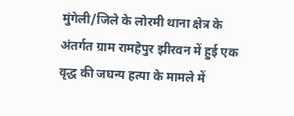मुंगेली/जिले के लोरमी थाना क्षेत्र के अंतर्गत ग्राम रामहेपुर झीरवन में हुई एक वृद्ध की जघन्य हत्या के मामले में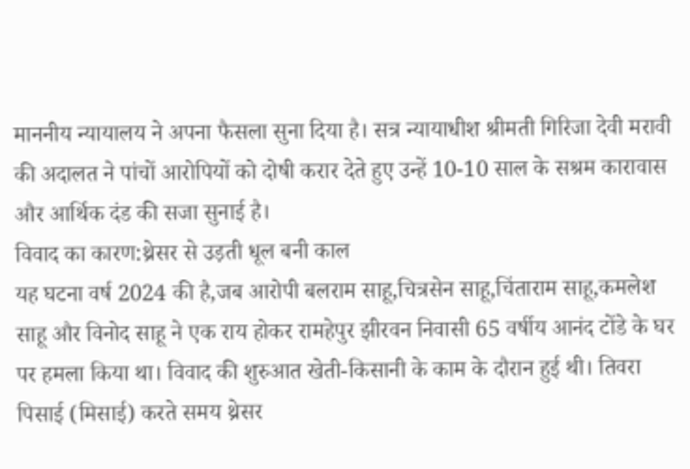माननीय न्यायालय ने अपना फैसला सुना दिया है। सत्र न्यायाधीश श्रीमती गिरिजा देवी मरावी की अदालत ने पांचों आरोपियों को दोषी करार देते हुए उन्हें 10-10 साल के सश्रम कारावास और आर्थिक दंड की सजा सुनाई है।
विवाद का कारण:थ्रेसर से उड़ती धूल बनी काल
यह घटना वर्ष 2024 की है,जब आरोपी बलराम साहू,चित्रसेन साहू,चिंताराम साहू,कमलेश साहू और विनोद साहू ने एक राय होकर रामहेपुर झीरवन निवासी 65 वर्षीय आनंद टोंडे के घर पर हमला किया था। विवाद की शुरुआत खेती-किसानी के काम के दौरान हुई थी। तिवरा पिसाई (मिसाई) करते समय थ्रेसर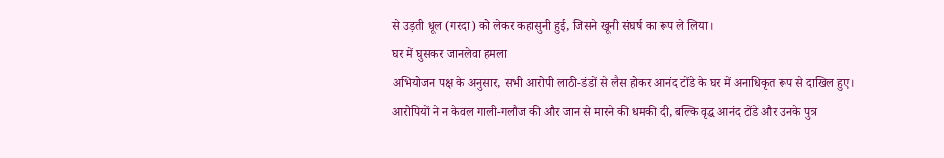से उड़ती धूल (गरदा) को लेकर कहासुनी हुई, जिसने खूनी संघर्ष का रूप ले लिया।
घर में घुसकर जानलेवा हमला
अभियोजन पक्ष के अनुसार, सभी आरोपी लाठी-डंडों से लैस होकर आनंद टोंडे के घर में अनाधिकृत रूप से दाखिल हुए। आरोपियों ने न केवल गाली-गलौज की और जान से मारने की धमकी दी, बल्कि वृद्ध आनंद टोंडे और उनके पुत्र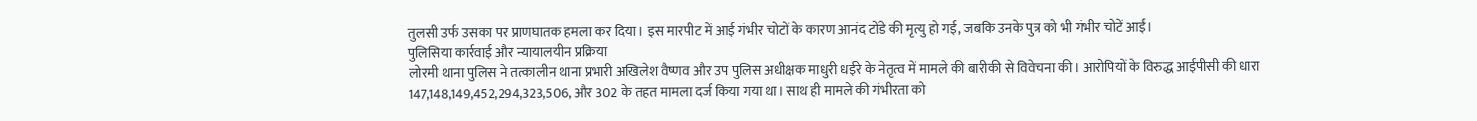तुलसी उर्फ उसका पर प्राणघातक हमला कर दिया। इस मारपीट में आई गंभीर चोटों के कारण आनंद टोंडे की मृत्यु हो गई, जबकि उनके पुत्र को भी गंभीर चोटें आईं।
पुलिसिया कार्रवाई और न्यायालयीन प्रक्रिया
लोरमी थाना पुलिस ने तत्कालीन थाना प्रभारी अखिलेश वैष्णव और उप पुलिस अधीक्षक माधुरी धईरे के नेतृत्व में मामले की बारीकी से विवेचना की। आरोपियों के विरुद्ध आईपीसी की धारा 147,148,149,452,294,323,506, और 302 के तहत मामला दर्ज किया गया था। साथ ही मामले की गंभीरता को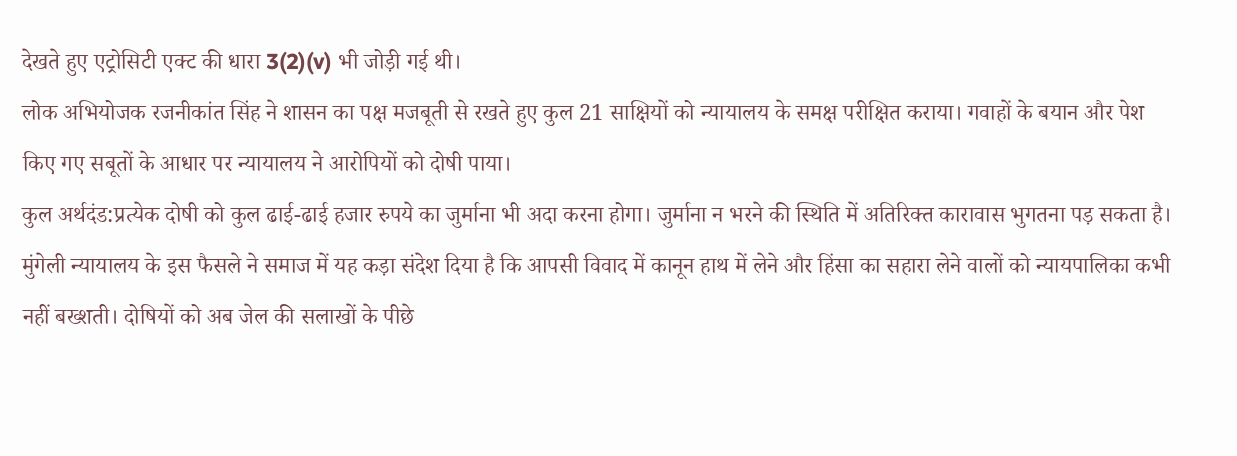देखते हुए एट्रोसिटी एक्ट की धारा 3(2)(v) भी जोड़ी गई थी।
लोक अभियोजक रजनीकांत सिंह ने शासन का पक्ष मजबूती से रखते हुए कुल 21 साक्षियों को न्यायालय के समक्ष परीक्षित कराया। गवाहों के बयान और पेश किए गए सबूतों के आधार पर न्यायालय ने आरोपियों को दोषी पाया।
कुल अर्थदंड:प्रत्येक दोषी को कुल ढाई-ढाई हजार रुपये का जुर्माना भी अदा करना होगा। जुर्माना न भरने की स्थिति में अतिरिक्त कारावास भुगतना पड़ सकता है।
मुंगेली न्यायालय के इस फैसले ने समाज में यह कड़ा संदेश दिया है कि आपसी विवाद में कानून हाथ में लेने और हिंसा का सहारा लेने वालों को न्यायपालिका कभी नहीं बख्शती। दोषियों को अब जेल की सलाखों के पीछे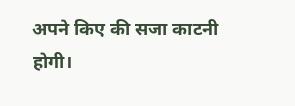अपने किए की सजा काटनी होगी।